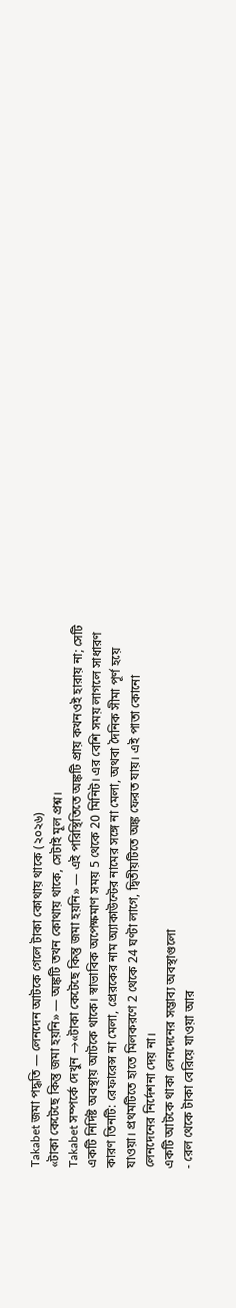Takabet জমা পদ্ধতি — লেনদেন আটকে গেলে টাকা কোথায় থাকে (২০২৬)
«টাকা কেটেছে কিন্তু জমা হয়নি» — অঙ্কটি তখন কোথায় থাকে, সেটাই মূল প্রশ্ন।
Takabet সম্পর্কে দেখুন →«টাকা কেটেছে কিন্তু জমা হয়নি» — এই পরিস্থিতিতে অঙ্কটি প্রায় কখনওই হারায় না; সেটি একটি নির্দিষ্ট অবস্থায় আটকে থাকে। স্বাভাবিক অপেক্ষমাণ সময় 5 থেকে 20 মিনিট। এর বেশি সময় লাগলে সাধারণ কারণ তিনটি: রেফারেন্স না মেলা, প্রেরকের নাম অ্যাকাউন্টের নামের সঙ্গে না মেলা, অথবা দৈনিক সীমা পূর্ণ হয়ে যাওয়া। প্রথমটিতে হাতে মিলকরণে 2 থেকে 24 ঘণ্টা লাগে, দ্বিতীয়টিতে অঙ্ক ফেরত যায়। এই পাতা কোনো লেনদেনের নির্দেশনা দেয় না।
একটি আটকে থাকা লেনদেনের সম্ভাব্য অবস্থাগুলো
- রেল থেকে টাকা বেরিয়ে যাওয়া আর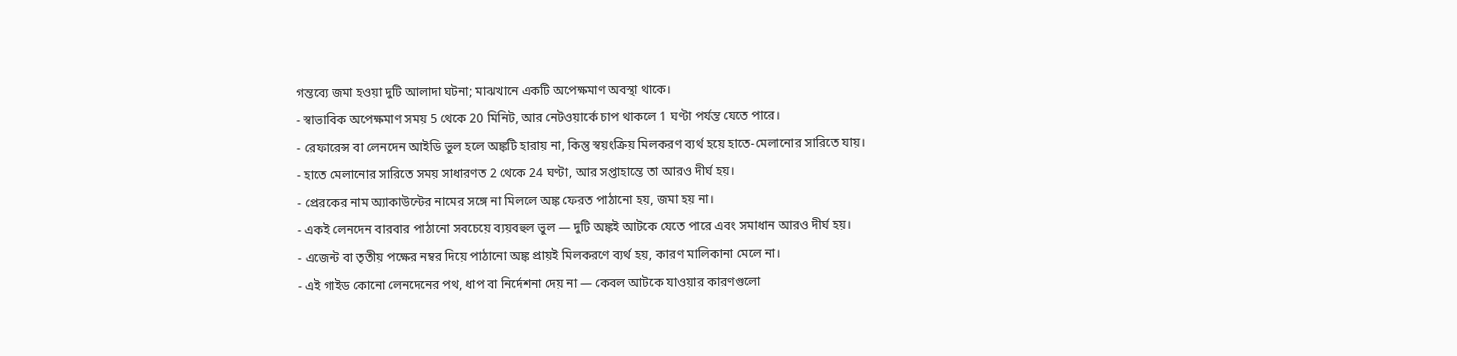গন্তব্যে জমা হওয়া দুটি আলাদা ঘটনা; মাঝখানে একটি অপেক্ষমাণ অবস্থা থাকে।
- স্বাভাবিক অপেক্ষমাণ সময় 5 থেকে 20 মিনিট, আর নেটওয়ার্কে চাপ থাকলে 1 ঘণ্টা পর্যন্ত যেতে পারে।
- রেফারেন্স বা লেনদেন আইডি ভুল হলে অঙ্কটি হারায় না, কিন্তু স্বয়ংক্রিয় মিলকরণ ব্যর্থ হয়ে হাতে-মেলানোর সারিতে যায়।
- হাতে মেলানোর সারিতে সময় সাধারণত 2 থেকে 24 ঘণ্টা, আর সপ্তাহান্তে তা আরও দীর্ঘ হয়।
- প্রেরকের নাম অ্যাকাউন্টের নামের সঙ্গে না মিললে অঙ্ক ফেরত পাঠানো হয়, জমা হয় না।
- একই লেনদেন বারবার পাঠানো সবচেয়ে ব্যয়বহুল ভুল — দুটি অঙ্কই আটকে যেতে পারে এবং সমাধান আরও দীর্ঘ হয়।
- এজেন্ট বা তৃতীয় পক্ষের নম্বর দিয়ে পাঠানো অঙ্ক প্রায়ই মিলকরণে ব্যর্থ হয়, কারণ মালিকানা মেলে না।
- এই গাইড কোনো লেনদেনের পথ, ধাপ বা নির্দেশনা দেয় না — কেবল আটকে যাওয়ার কারণগুলো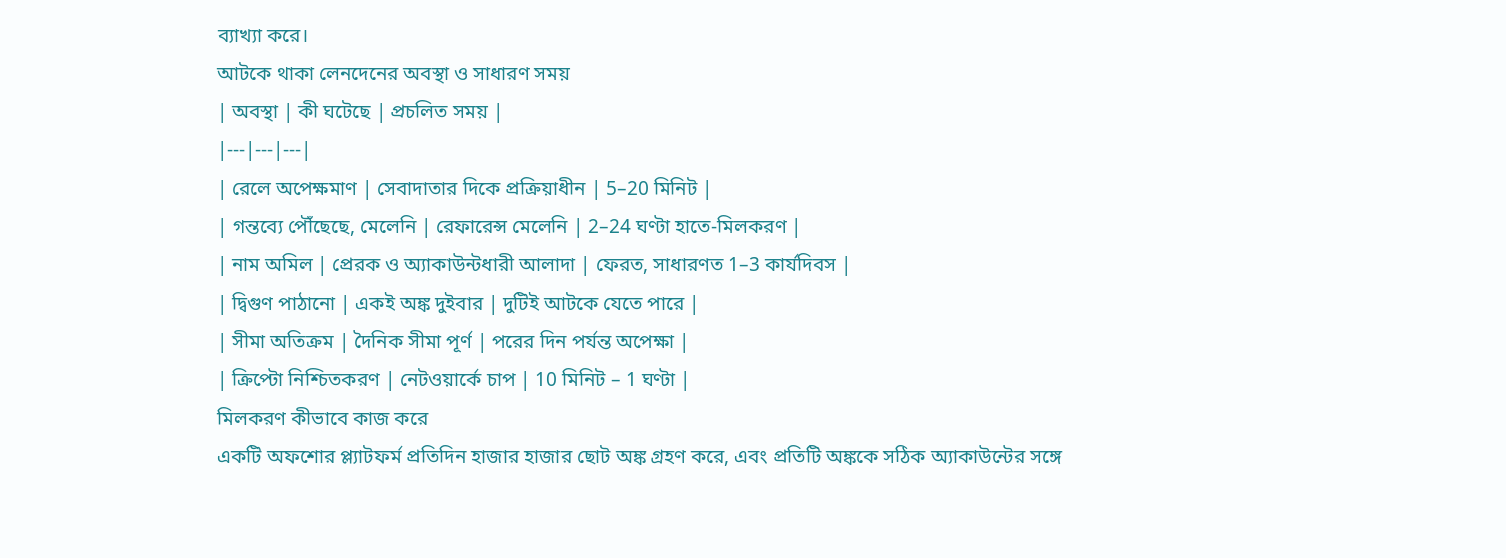ব্যাখ্যা করে।
আটকে থাকা লেনদেনের অবস্থা ও সাধারণ সময়
| অবস্থা | কী ঘটেছে | প্রচলিত সময় |
|---|---|---|
| রেলে অপেক্ষমাণ | সেবাদাতার দিকে প্রক্রিয়াধীন | 5–20 মিনিট |
| গন্তব্যে পৌঁছেছে, মেলেনি | রেফারেন্স মেলেনি | 2–24 ঘণ্টা হাতে-মিলকরণ |
| নাম অমিল | প্রেরক ও অ্যাকাউন্টধারী আলাদা | ফেরত, সাধারণত 1–3 কার্যদিবস |
| দ্বিগুণ পাঠানো | একই অঙ্ক দুইবার | দুটিই আটকে যেতে পারে |
| সীমা অতিক্রম | দৈনিক সীমা পূর্ণ | পরের দিন পর্যন্ত অপেক্ষা |
| ক্রিপ্টো নিশ্চিতকরণ | নেটওয়ার্কে চাপ | 10 মিনিট – 1 ঘণ্টা |
মিলকরণ কীভাবে কাজ করে
একটি অফশোর প্ল্যাটফর্ম প্রতিদিন হাজার হাজার ছোট অঙ্ক গ্রহণ করে, এবং প্রতিটি অঙ্ককে সঠিক অ্যাকাউন্টের সঙ্গে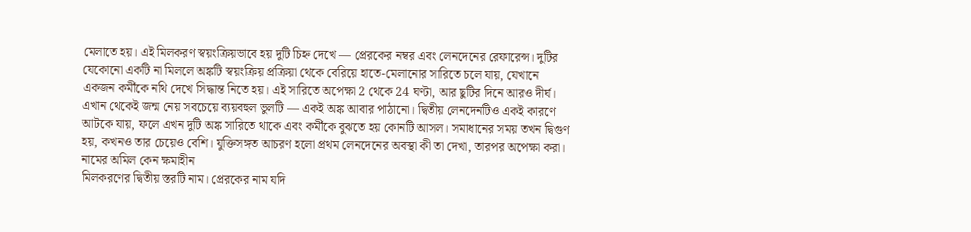মেলাতে হয়। এই মিলকরণ স্বয়ংক্রিয়ভাবে হয় দুটি চিহ্ন দেখে — প্রেরকের নম্বর এবং লেনদেনের রেফারেন্স। দুটির যেকোনো একটি না মিললে অঙ্কটি স্বয়ংক্রিয় প্রক্রিয়া থেকে বেরিয়ে হাতে-মেলানোর সারিতে চলে যায়, যেখানে একজন কর্মীকে নথি দেখে সিদ্ধান্ত নিতে হয়। এই সারিতে অপেক্ষা 2 থেকে 24 ঘণ্টা, আর ছুটির দিনে আরও দীর্ঘ।
এখান থেকেই জন্ম নেয় সবচেয়ে ব্যয়বহুল ভুলটি — একই অঙ্ক আবার পাঠানো। দ্বিতীয় লেনদেনটিও একই কারণে আটকে যায়, ফলে এখন দুটি অঙ্ক সারিতে থাকে এবং কর্মীকে বুঝতে হয় কোনটি আসল। সমাধানের সময় তখন দ্বিগুণ হয়, কখনও তার চেয়েও বেশি। যুক্তিসঙ্গত আচরণ হলো প্রথম লেনদেনের অবস্থা কী তা দেখা, তারপর অপেক্ষা করা।
নামের অমিল কেন ক্ষমাহীন
মিলকরণের দ্বিতীয় স্তরটি নাম। প্রেরকের নাম যদি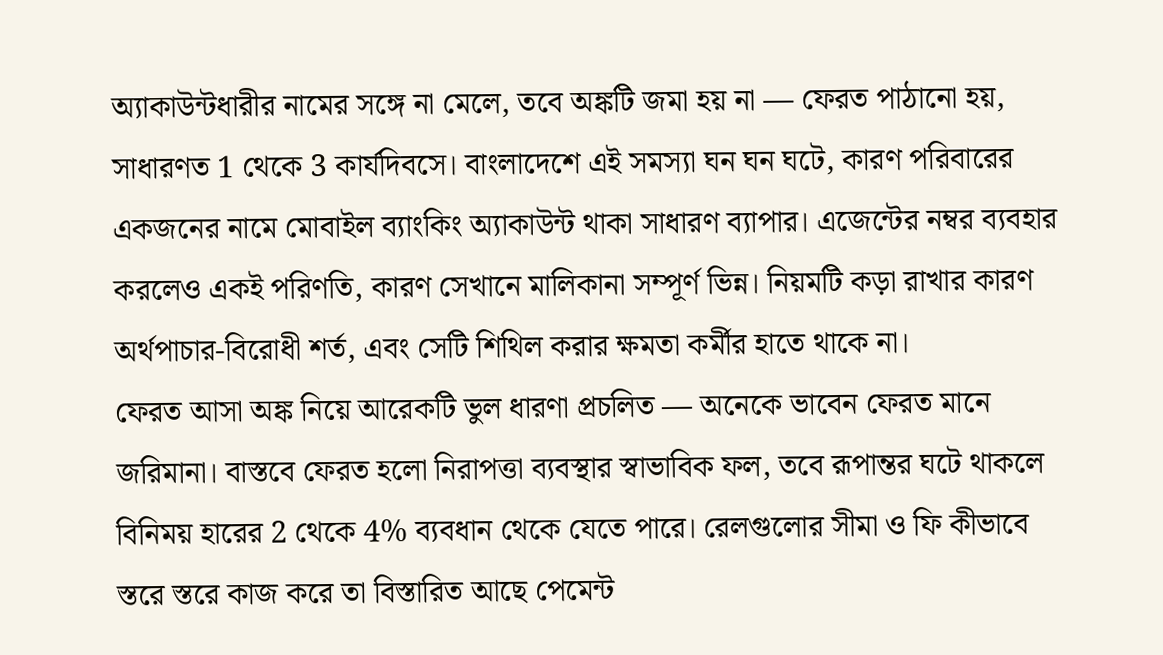অ্যাকাউন্টধারীর নামের সঙ্গে না মেলে, তবে অঙ্কটি জমা হয় না — ফেরত পাঠানো হয়, সাধারণত 1 থেকে 3 কার্যদিবসে। বাংলাদেশে এই সমস্যা ঘন ঘন ঘটে, কারণ পরিবারের একজনের নামে মোবাইল ব্যাংকিং অ্যাকাউন্ট থাকা সাধারণ ব্যাপার। এজেন্টের নম্বর ব্যবহার করলেও একই পরিণতি, কারণ সেখানে মালিকানা সম্পূর্ণ ভিন্ন। নিয়মটি কড়া রাখার কারণ অর্থপাচার-বিরোধী শর্ত, এবং সেটি শিথিল করার ক্ষমতা কর্মীর হাতে থাকে না।
ফেরত আসা অঙ্ক নিয়ে আরেকটি ভুল ধারণা প্রচলিত — অনেকে ভাবেন ফেরত মানে জরিমানা। বাস্তবে ফেরত হলো নিরাপত্তা ব্যবস্থার স্বাভাবিক ফল, তবে রূপান্তর ঘটে থাকলে বিনিময় হারের 2 থেকে 4% ব্যবধান থেকে যেতে পারে। রেলগুলোর সীমা ও ফি কীভাবে স্তরে স্তরে কাজ করে তা বিস্তারিত আছে পেমেন্ট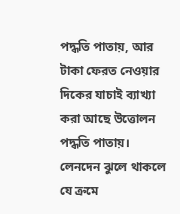পদ্ধতি পাতায়, আর টাকা ফেরত নেওয়ার দিকের যাচাই ব্যাখ্যা করা আছে উত্তোলন পদ্ধতি পাতায়।
লেনদেন ঝুলে থাকলে যে ক্রমে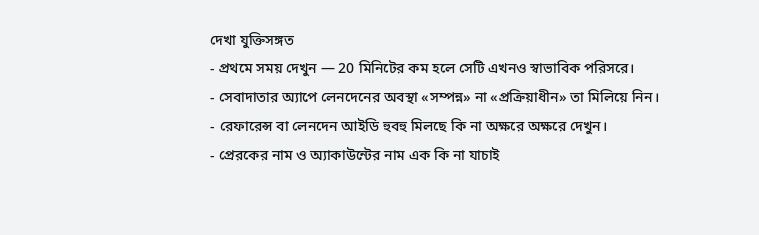দেখা যুক্তিসঙ্গত
- প্রথমে সময় দেখুন — 20 মিনিটের কম হলে সেটি এখনও স্বাভাবিক পরিসরে।
- সেবাদাতার অ্যাপে লেনদেনের অবস্থা «সম্পন্ন» না «প্রক্রিয়াধীন» তা মিলিয়ে নিন।
- রেফারেন্স বা লেনদেন আইডি হুবহু মিলছে কি না অক্ষরে অক্ষরে দেখুন।
- প্রেরকের নাম ও অ্যাকাউন্টের নাম এক কি না যাচাই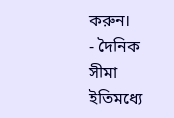করুন।
- দৈনিক সীমা ইতিমধ্যে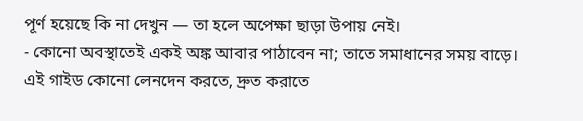পূর্ণ হয়েছে কি না দেখুন — তা হলে অপেক্ষা ছাড়া উপায় নেই।
- কোনো অবস্থাতেই একই অঙ্ক আবার পাঠাবেন না; তাতে সমাধানের সময় বাড়ে।
এই গাইড কোনো লেনদেন করতে, দ্রুত করাতে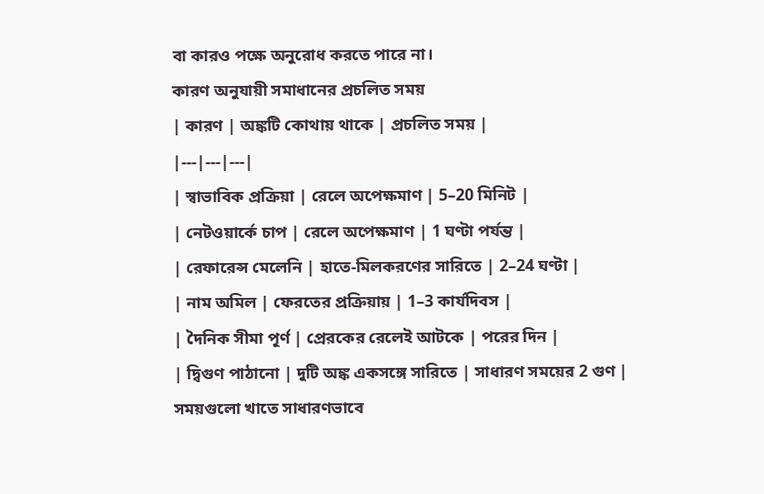বা কারও পক্ষে অনুরোধ করতে পারে না।
কারণ অনুযায়ী সমাধানের প্রচলিত সময়
| কারণ | অঙ্কটি কোথায় থাকে | প্রচলিত সময় |
|---|---|---|
| স্বাভাবিক প্রক্রিয়া | রেলে অপেক্ষমাণ | 5–20 মিনিট |
| নেটওয়ার্কে চাপ | রেলে অপেক্ষমাণ | 1 ঘণ্টা পর্যন্ত |
| রেফারেন্স মেলেনি | হাতে-মিলকরণের সারিতে | 2–24 ঘণ্টা |
| নাম অমিল | ফেরতের প্রক্রিয়ায় | 1–3 কার্যদিবস |
| দৈনিক সীমা পূর্ণ | প্রেরকের রেলেই আটকে | পরের দিন |
| দ্বিগুণ পাঠানো | দুটি অঙ্ক একসঙ্গে সারিতে | সাধারণ সময়ের 2 গুণ |
সময়গুলো খাতে সাধারণভাবে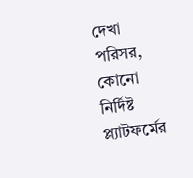দেখা পরিসর, কোনো নির্দিষ্ট প্ল্যাটফর্মের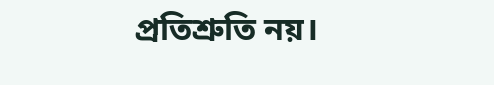প্রতিশ্রুতি নয়।